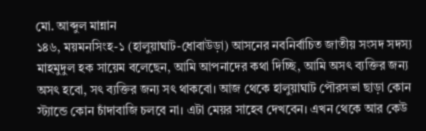মো. আব্দুল মান্নান
১৪৬, ময়মনসিংহ-১ (হালুয়াঘাট-ধোবাউড়া) আসনের নবনির্বাচিত জাতীয় সংসদ সদস্য মাহমুদুল হক সায়েম বলেছেন, আমি আপনাদের কথা দিচ্ছি, আমি অসৎ ব্যক্তির জন্য অসৎ হবো, সৎ ব্যক্তির জন্য সৎ থাকবো। আজ থেকে হালুয়াঘাট পৌরসভা ছাড়া কোন স্ট্যান্ডে কোন চাঁদাবাজি চলবে না। এটা মেয়র সাহেব দেখবেন। এখন থেকে আর কেউ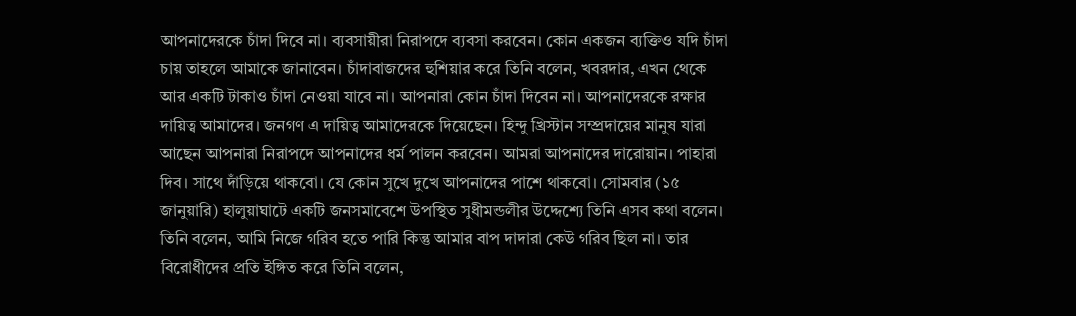আপনাদেরকে চাঁদা দিবে না। ব্যবসায়ীরা নিরাপদে ব্যবসা করবেন। কোন একজন ব্যক্তিও যদি চাঁদা চায় তাহলে আমাকে জানাবেন। চাঁদাবাজদের হুশিয়ার করে তিনি বলেন, খবরদার, এখন থেকে আর একটি টাকাও চাঁদা নেওয়া যাবে না। আপনারা কোন চাঁদা দিবেন না। আপনাদেরকে রক্ষার দায়িত্ব আমাদের। জনগণ এ দায়িত্ব আমাদেরকে দিয়েছেন। হিন্দু খ্রিস্টান সম্প্রদায়ের মানুষ যারা আছেন আপনারা নিরাপদে আপনাদের ধর্ম পালন করবেন। আমরা আপনাদের দারোয়ান। পাহারা দিব। সাথে দাঁড়িয়ে থাকবো। যে কোন সুখে দুখে আপনাদের পাশে থাকবো। সোমবার (১৫ জানুয়ারি) হালুয়াঘাটে একটি জনসমাবেশে উপস্থিত সুধীমন্ডলীর উদ্দেশ্যে তিনি এসব কথা বলেন।
তিনি বলেন, আমি নিজে গরিব হতে পারি কিন্তু আমার বাপ দাদারা কেউ গরিব ছিল না। তার বিরোধীদের প্রতি ইঙ্গিত করে তিনি বলেন,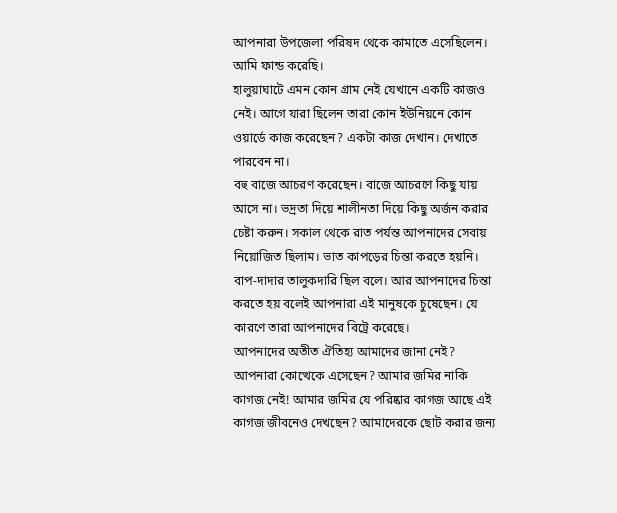আপনারা উপজেলা পরিষদ থেকে কামাতে এসেছিলেন। আমি ফান্ড করেছি।
হালুয়াঘাটে এমন কোন গ্রাম নেই যেখানে একটি কাজও নেই। আগে যারা ছিলেন তারা কোন ইউনিয়নে কোন ওয়ার্ডে কাজ করেছেন? একটা কাজ দেখান। দেখাতে পারবেন না।
বহু বাজে আচরণ করেছেন। বাজে আচরণে কিছু যায় আসে না। ভদ্রতা দিয়ে শালীনতা দিয়ে কিছু অর্জন করার চেষ্টা করুন। সকাল থেকে রাত পর্যন্ত আপনাদের সেবায় নিয়োজিত ছিলাম। ভাত কাপড়ের চিন্তা করতে হয়নি। বাপ-দাদার তালুকদারি ছিল বলে। আর আপনাদের চিন্তা করতে হয় বলেই আপনারা এই মানুষকে চুষেছেন। যে কারণে তারা আপনাদের বিট্রে করেছে।
আপনাদের অতীত ঐতিহ্য আমাদের জানা নেই? আপনারা কোত্থেকে এসেছেন? আমার জমির নাকি কাগজ নেই! আমার জমির যে পরিষ্কার কাগজ আছে এই কাগজ জীবনেও দেখছেন? আমাদেরকে ছোট করার জন্য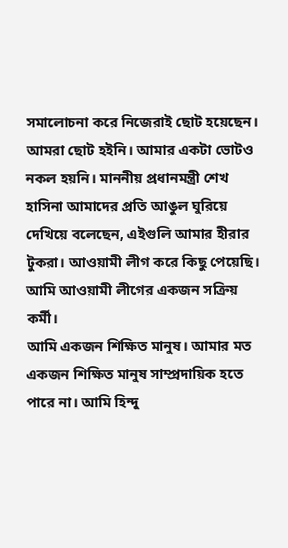সমালোচনা করে নিজেরাই ছোট হয়েছেন। আমরা ছোট হইনি। আমার একটা ভোটও নকল হয়নি। মাননীয় প্রধানমন্ত্রী শেখ হাসিনা আমাদের প্রতি আঙুল ঘুরিয়ে দেখিয়ে বলেছেন, এইগুলি আমার হীরার টুকরা। আওয়ামী লীগ করে কিছু পেয়েছি। আমি আওয়ামী লীগের একজন সক্রিয় কর্মী।
আমি একজন শিক্ষিত মানুষ। আমার মত একজন শিক্ষিত মানুষ সাম্প্রদায়িক হতে পারে না। আমি হিন্দু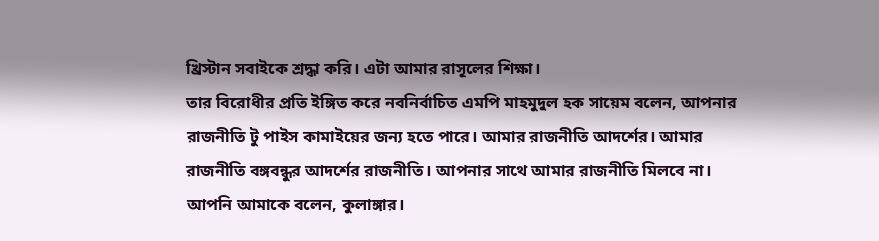খ্রিস্টান সবাইকে শ্রদ্ধা করি। এটা আমার রাসূলের শিক্ষা।
তার বিরোধীর প্রতি ইঙ্গিত করে নবনির্বাচিত এমপি মাহমুদুল হক সায়েম বলেন, আপনার রাজনীতি টু পাইস কামাইয়ের জন্য হতে পারে। আমার রাজনীতি আদর্শের। আমার রাজনীতি বঙ্গবন্ধুর আদর্শের রাজনীতি। আপনার সাথে আমার রাজনীতি মিলবে না।
আপনি আমাকে বলেন, কুলাঙ্গার।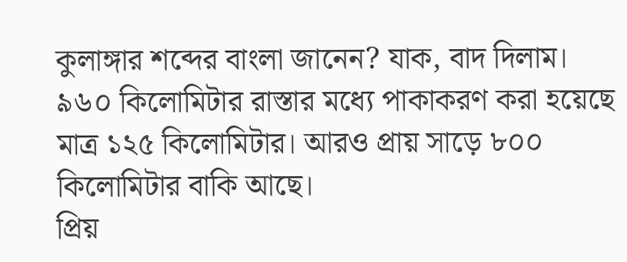কুলাঙ্গার শব্দের বাংলা জানেন? যাক, বাদ দিলাম। ৯৬০ কিলোমিটার রাস্তার মধ্যে পাকাকরণ করা হয়েছে মাত্র ১২৫ কিলোমিটার। আরও প্রায় সাড়ে ৮০০ কিলোমিটার বাকি আছে।
প্রিয়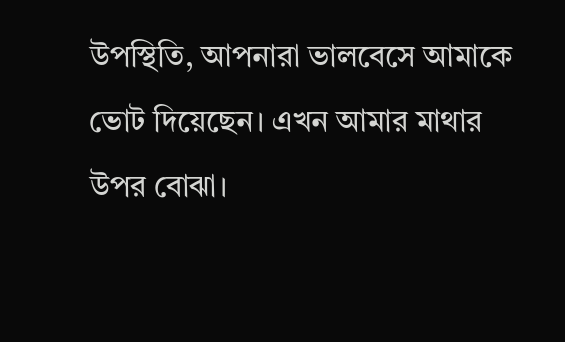উপস্থিতি, আপনারা ভালবেসে আমাকে ভোট দিয়েছেন। এখন আমার মাথার উপর বোঝা।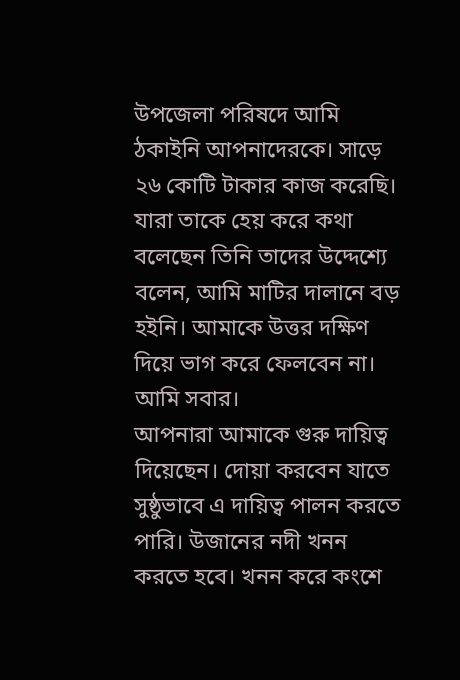উপজেলা পরিষদে আমি ঠকাইনি আপনাদেরকে। সাড়ে ২৬ কোটি টাকার কাজ করেছি।
যারা তাকে হেয় করে কথা বলেছেন তিনি তাদের উদ্দেশ্যে বলেন, আমি মাটির দালানে বড় হইনি। আমাকে উত্তর দক্ষিণ দিয়ে ভাগ করে ফেলবেন না। আমি সবার।
আপনারা আমাকে গুরু দায়িত্ব দিয়েছেন। দোয়া করবেন যাতে সুষ্ঠুভাবে এ দায়িত্ব পালন করতে পারি। উজানের নদী খনন করতে হবে। খনন করে কংশে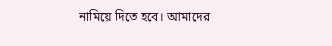নামিয়ে দিতে হবে। আমাদের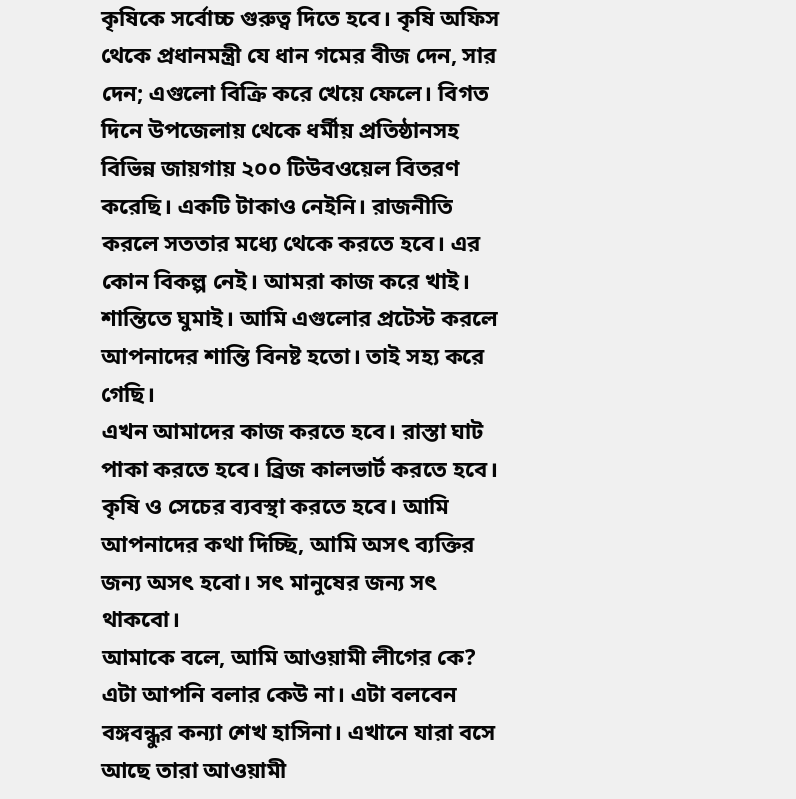কৃষিকে সর্বোচ্চ গুরুত্ব দিতে হবে। কৃষি অফিস থেকে প্রধানমন্ত্রী যে ধান গমের বীজ দেন, সার দেন; এগুলো বিক্রি করে খেয়ে ফেলে। বিগত দিনে উপজেলায় থেকে ধর্মীয় প্রতিষ্ঠানসহ বিভিন্ন জায়গায় ২০০ টিউবওয়েল বিতরণ করেছি। একটি টাকাও নেইনি। রাজনীতি করলে সততার মধ্যে থেকে করতে হবে। এর কোন বিকল্প নেই। আমরা কাজ করে খাই। শান্তিতে ঘুমাই। আমি এগুলোর প্রটেস্ট করলে আপনাদের শান্তি বিনষ্ট হতো। তাই সহ্য করে গেছি।
এখন আমাদের কাজ করতে হবে। রাস্তা ঘাট পাকা করতে হবে। ব্রিজ কালভার্ট করতে হবে। কৃষি ও সেচের ব্যবস্থা করতে হবে। আমি আপনাদের কথা দিচ্ছি, আমি অসৎ ব্যক্তির জন্য অসৎ হবো। সৎ মানুষের জন্য সৎ থাকবো।
আমাকে বলে, আমি আওয়ামী লীগের কে? এটা আপনি বলার কেউ না। এটা বলবেন বঙ্গবন্ধুর কন্যা শেখ হাসিনা। এখানে যারা বসে আছে তারা আওয়ামী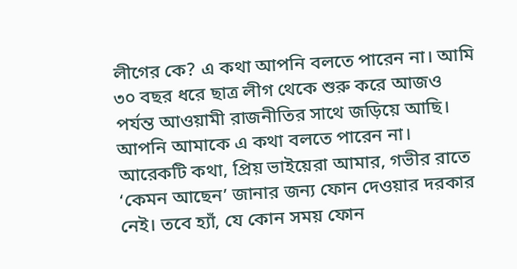লীগের কে? এ কথা আপনি বলতে পারেন না। আমি ৩০ বছর ধরে ছাত্র লীগ থেকে শুরু করে আজও পর্যন্ত আওয়ামী রাজনীতির সাথে জড়িয়ে আছি। আপনি আমাকে এ কথা বলতে পারেন না।
আরেকটি কথা, প্রিয় ভাইয়েরা আমার, গভীর রাতে ‘কেমন আছেন’ জানার জন্য ফোন দেওয়ার দরকার নেই। তবে হ্যাঁ, যে কোন সময় ফোন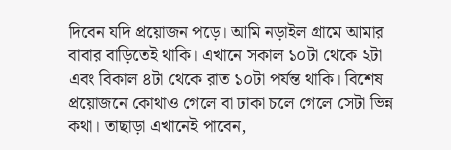দিবেন যদি প্রয়োজন পড়ে। আমি নড়াইল গ্রামে আমার বাবার বাড়িতেই থাকি। এখানে সকাল ১০টা থেকে ২টা এবং বিকাল ৪টা থেকে রাত ১০টা পর্যন্ত থাকি। বিশেষ প্রয়োজনে কোথাও গেলে বা ঢাকা চলে গেলে সেটা ভিন্ন কথা। তাছাড়া এখানেই পাবেন,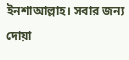ইনশাআল্লাহ। সবার জন্য দোয়া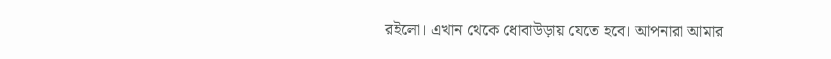রইলো। এখান থেকে ধোবাউড়ায় যেতে হবে। আপনারা আমার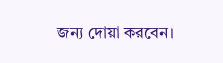জন্য দোয়া করবেন।